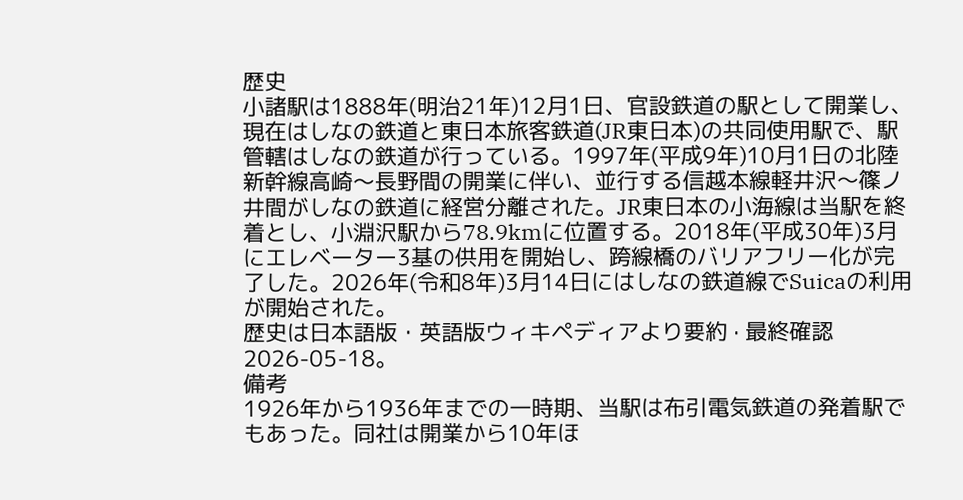歴史
小諸駅は1888年(明治21年)12月1日、官設鉄道の駅として開業し、現在はしなの鉄道と東日本旅客鉄道(JR東日本)の共同使用駅で、駅管轄はしなの鉄道が行っている。1997年(平成9年)10月1日の北陸新幹線高崎〜長野間の開業に伴い、並行する信越本線軽井沢〜篠ノ井間がしなの鉄道に経営分離された。JR東日本の小海線は当駅を終着とし、小淵沢駅から78.9kmに位置する。2018年(平成30年)3月にエレベーター3基の供用を開始し、跨線橋のバリアフリー化が完了した。2026年(令和8年)3月14日にはしなの鉄道線でSuicaの利用が開始された。
歴史は日本語版・英語版ウィキペディアより要約 · 最終確認 2026-05-18。
備考
1926年から1936年までの一時期、当駅は布引電気鉄道の発着駅でもあった。同社は開業から10年ほ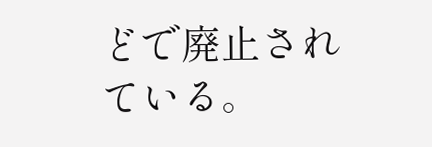どで廃止されている。